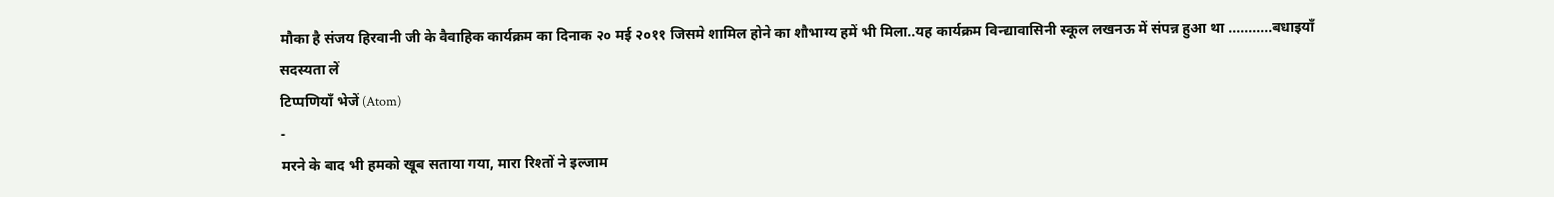मौका है संजय हिरवानी जी के वैवाहिक कार्यक्रम का दिनाक २० मई २०११ जिसमे शामिल होने का शौभाग्य हमें भी मिला..यह कार्यक्रम विन्द्यावासिनी स्कूल लखनऊ में संपन्न हुआ था ...........बधाइयाँ
सदस्यता लें
टिप्पणियाँ भेजें (Atom)
-
मरने के बाद भी हमको खूब सताया गया, मारा रिश्तों ने इल्जाम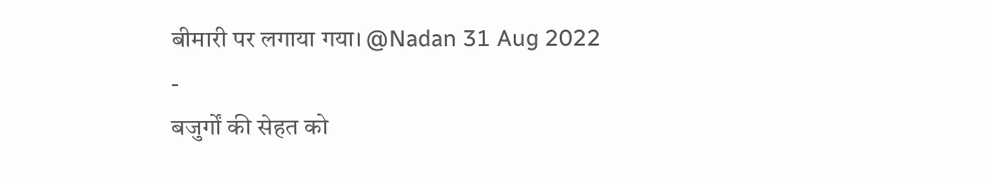बीमारी पर लगाया गया। @Nadan 31 Aug 2022
-
बजुर्गों की सेहत को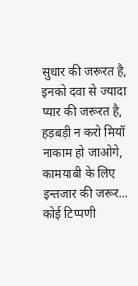सुधार की जरूरत है, इनको दवा से ज्यादा प्यार की जरूरत है, हड़बड़ी न करो मियॉ नाकाम हो जाओगे, कामयाबी के लिए इन्तजार की जरूर...
कोई टिप्पणी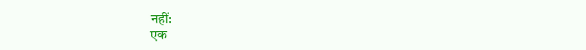नहीं:
एक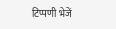टिप्पणी भेजें